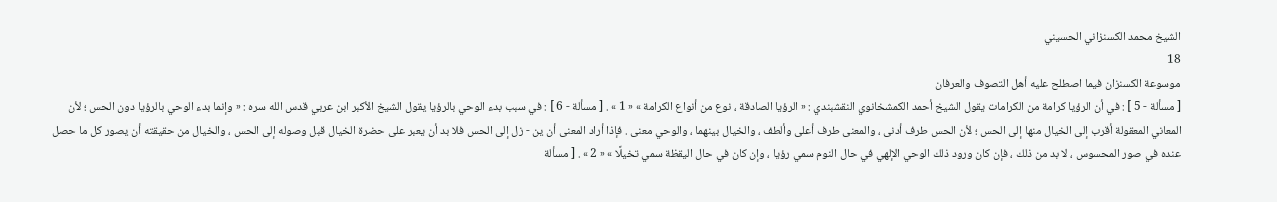الشيخ محمد الكسنزاني الحسيني
18
موسوعة الكسنزان فيما اصطلح عليه أهل التصوف والعرفان
[ مسألة - 5 ] : في أن الرؤيا كرامة من الكرامات يقول الشيخ أحمد الكمشخانوي النقشبندي : « الرؤيا الصادقة ، نوع من أنواع الكرامة » « 1 » . [ مسألة - 6 ] : في سبب بدء الوحي بالرؤيا يقول الشيخ الأكبر ابن عربي قدس الله سره : « وإنما بدء الوحي بالرؤيا دون الحس ؛ لأن المعاني المعقولة أقرب إلى الخيال منها إلى الحس ؛ لأن الحس طرف أدنى ، والمعنى طرف أعلى وألطف ، والخيال بينهما ، والوحي معنى . فإذا أراد المعنى أن ين - زل إلى الحس فلا بد أن يعبر على حضرة الخيال قبل وصوله إلى الحس ، والخيال من حقيقته أن يصور كل ما حصل عنده في صور المحسوس ، لا بد من ذلك ، فإن كان ورود ذلك الوحي الإلهي في حال النوم سمي رؤيا ، وإن كان في حال اليقظة سمي تخيلًا » « 2 » . [ مسألة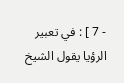- 7 ] : في تعبير الرؤيا يقول الشيخ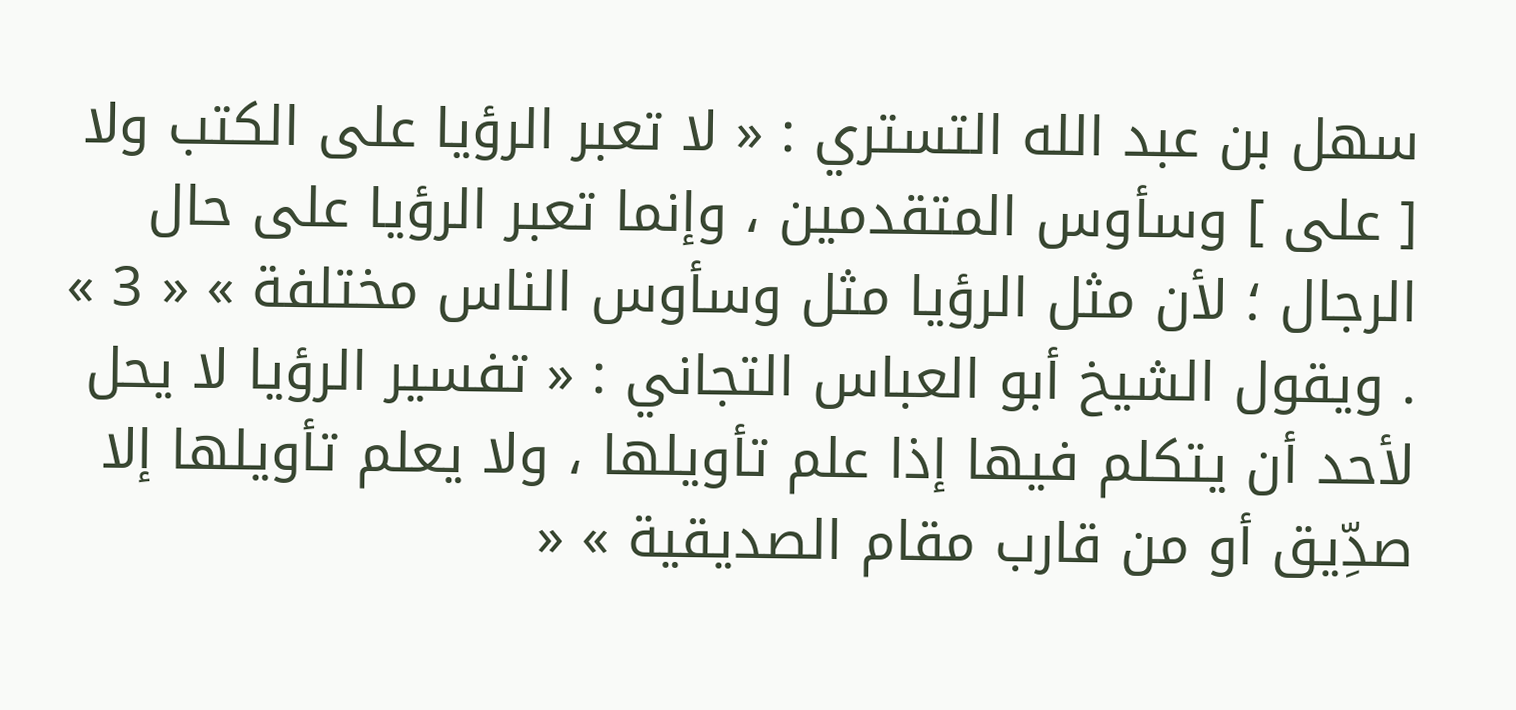سهل بن عبد الله التستري : « لا تعبر الرؤيا على الكتب ولا [ على ] وسأوس المتقدمين ، وإنما تعبر الرؤيا على حال الرجال ؛ لأن مثل الرؤيا مثل وسأوس الناس مختلفة » « 3 » . ويقول الشيخ أبو العباس التجاني : « تفسير الرؤيا لا يحل لأحد أن يتكلم فيها إذا علم تأويلها ، ولا يعلم تأويلها إلا صدِّيق أو من قارب مقام الصديقية » «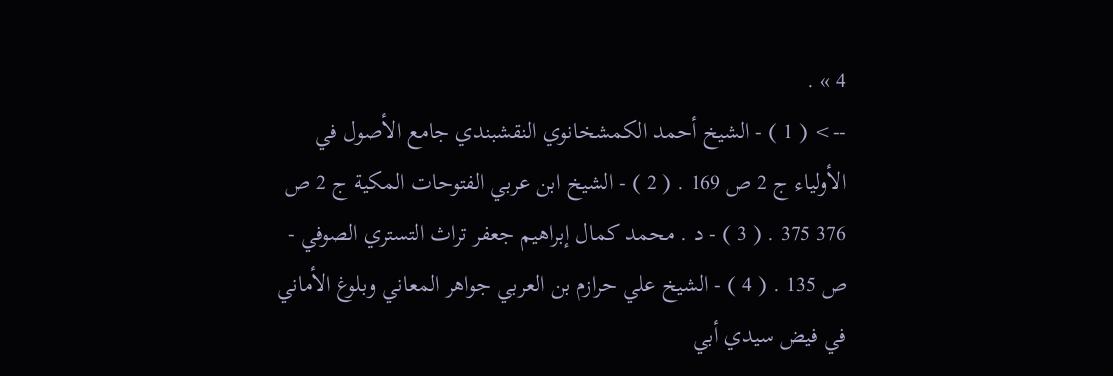4 » .
--> ( 1 ) - الشيخ أحمد الكمشخانوي النقشبندي جامع الأصول في الأولياء ج 2 ص 169 . ( 2 ) - الشيخ ابن عربي الفتوحات المكية ج 2 ص 376 375 . ( 3 ) - د . محمد كمال إبراهيم جعفر تراث التستري الصوفي - ص 135 . ( 4 ) - الشيخ علي حرازم بن العربي جواهر المعاني وبلوغ الأماني في فيض سيدي أبي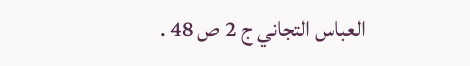العباس التجاني ج 2 ص 48 .